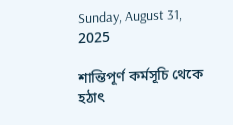Sunday, August 31, 2025

শান্তিপূর্ণ কর্মসূচি থেকে হঠাৎ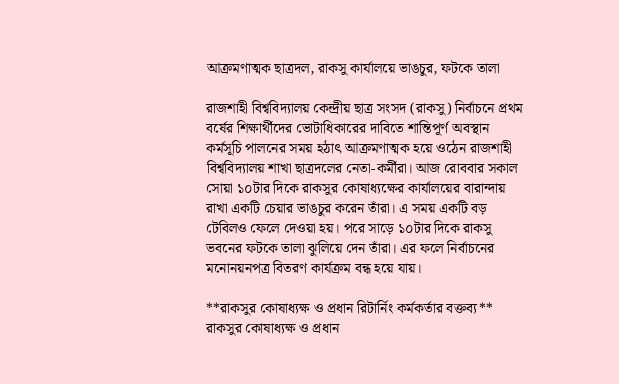আক্রমণাত্মক ছাত্রদল, রাকসু কার্যালয়ে ভাঙচুর, ফটকে তালা

রাজশাহী বিশ্ববিদ্যালয় কেন্দ্রীয় ছাত্র সংসদ (রাকসু) নির্বাচনে প্রথম বর্ষের শিক্ষার্থীদের ভোটাধিকারের দাবিতে শান্তিপূর্ণ অবস্থান কর্মসূচি পালনের সময় হঠাৎ আক্রমণাত্মক হয়ে ওঠেন রাজশাহী বিশ্ববিদ্যালয় শাখা ছাত্রদলের নেতা-কর্মীরা। আজ রোববার সকাল সোয়া ১০টার দিকে রাকসুর কোষাধ্যক্ষের কার্যালয়ের বারান্দায় রাখা একটি চেয়ার ভাঙচুর করেন তাঁরা। এ সময় একটি বড় টেবিলও ফেলে দেওয়া হয়। পরে সাড়ে ১০টার দিকে রাকসু ভবনের ফটকে তালা ঝুলিয়ে দেন তাঁরা। এর ফলে নির্বাচনের মনোনয়নপত্র বিতরণ কার্যক্রম বন্ধ হয়ে যায়।

**রাকসুর কোষাধ্যক্ষ ও প্রধান রিটার্নিং কর্মকর্তার বক্তব্য** রাকসুর কোষাধ্যক্ষ ও প্রধান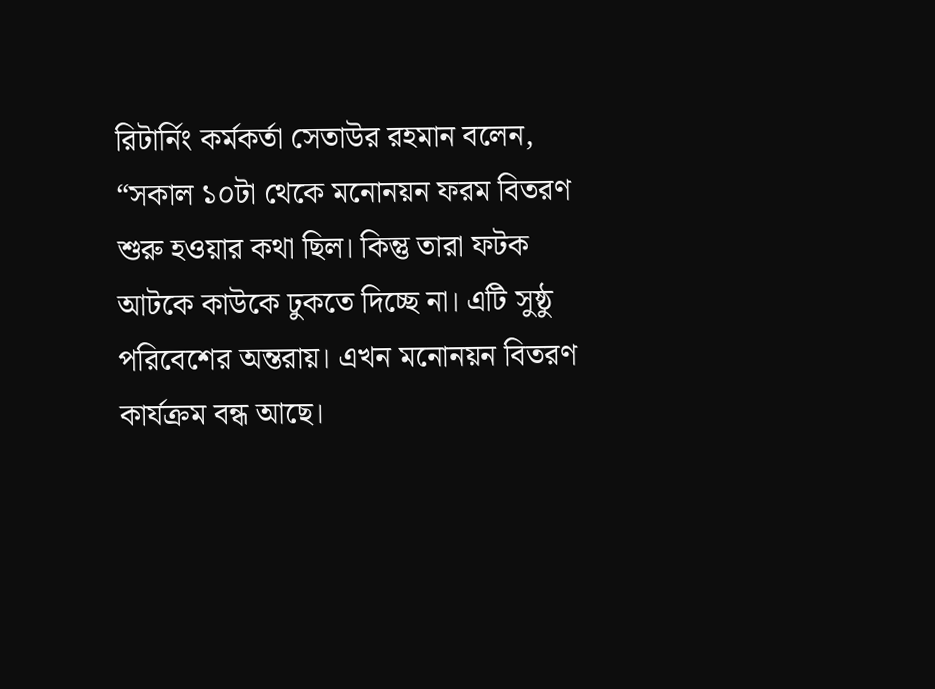রিটার্নিং কর্মকর্তা সেতাউর রহমান বলেন, “সকাল ১০টা থেকে মনোনয়ন ফরম বিতরণ শুরু হওয়ার কথা ছিল। কিন্তু তারা ফটক আটকে কাউকে ঢুকতে দিচ্ছে না। এটি সুষ্ঠু পরিবেশের অন্তরায়। এখন মনোনয়ন বিতরণ কার্যক্রম বন্ধ আছে।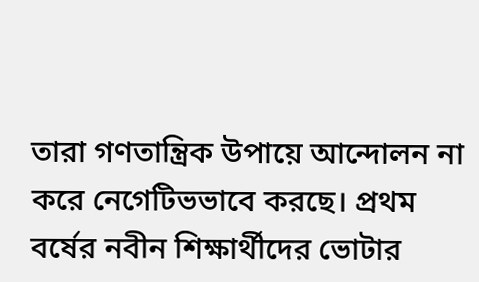তারা গণতান্ত্রিক উপায়ে আন্দোলন না করে নেগেটিভভাবে করছে। প্রথম বর্ষের নবীন শিক্ষার্থীদের ভোটার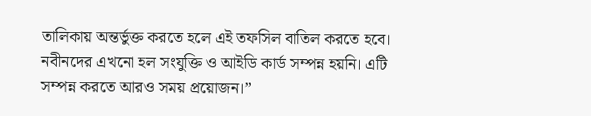তালিকায় অন্তর্ভুক্ত করতে হলে এই তফসিল বাতিল করতে হবে। নবীনদের এখনো হল সংযুক্তি ও আইডি কার্ড সম্পন্ন হয়নি। এটি সম্পন্ন করতে আরও সময় প্রয়োজন।”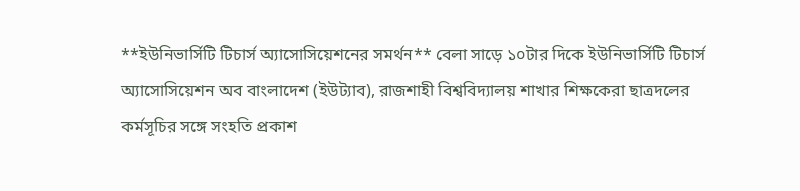**ইউনিভার্সিটি টিচার্স অ্যাসোসিয়েশনের সমর্থন** বেলা সাড়ে ১০টার দিকে ইউনিভার্সিটি টিচার্স অ্যাসোসিয়েশন অব বাংলাদেশ (ইউট্যাব), রাজশাহী বিশ্ববিদ্যালয় শাখার শিক্ষকেরা ছাত্রদলের কর্মসূচির সঙ্গে সংহতি প্রকাশ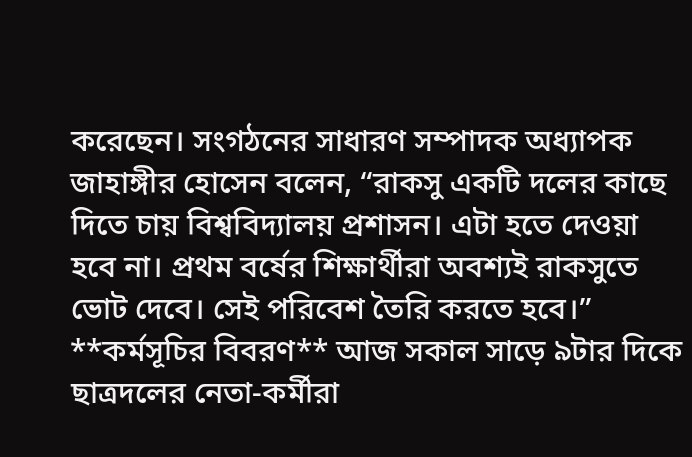করেছেন। সংগঠনের সাধারণ সম্পাদক অধ্যাপক জাহাঙ্গীর হোসেন বলেন, “রাকসু একটি দলের কাছে দিতে চায় বিশ্ববিদ্যালয় প্রশাসন। এটা হতে দেওয়া হবে না। প্রথম বর্ষের শিক্ষার্থীরা অবশ্যই রাকসুতে ভোট দেবে। সেই পরিবেশ তৈরি করতে হবে।” **কর্মসূচির বিবরণ** আজ সকাল সাড়ে ৯টার দিকে ছাত্রদলের নেতা-কর্মীরা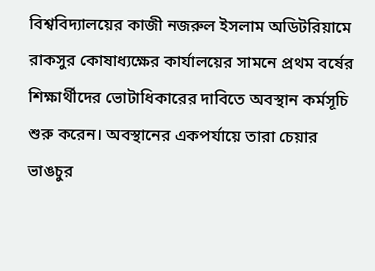বিশ্ববিদ্যালয়ের কাজী নজরুল ইসলাম অডিটরিয়ামে রাকসুর কোষাধ্যক্ষের কার্যালয়ের সামনে প্রথম বর্ষের শিক্ষার্থীদের ভোটাধিকারের দাবিতে অবস্থান কর্মসূচি শুরু করেন। অবস্থানের একপর্যায়ে তারা চেয়ার ভাঙচুর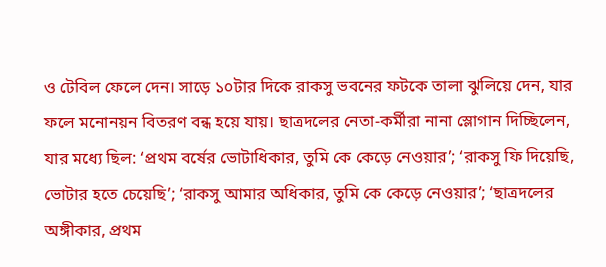ও টেবিল ফেলে দেন। সাড়ে ১০টার দিকে রাকসু ভবনের ফটকে তালা ঝুলিয়ে দেন, যার ফলে মনোনয়ন বিতরণ বন্ধ হয়ে যায়। ছাত্রদলের নেতা-কর্মীরা নানা স্লোগান দিচ্ছিলেন, যার মধ্যে ছিল: ‘প্রথম বর্ষের ভোটাধিকার, তুমি কে কেড়ে নেওয়ার’; ‘রাকসু ফি দিয়েছি, ভোটার হতে চেয়েছি’; ‘রাকসু আমার অধিকার, তুমি কে কেড়ে নেওয়ার’; ‘ছাত্রদলের অঙ্গীকার, প্রথম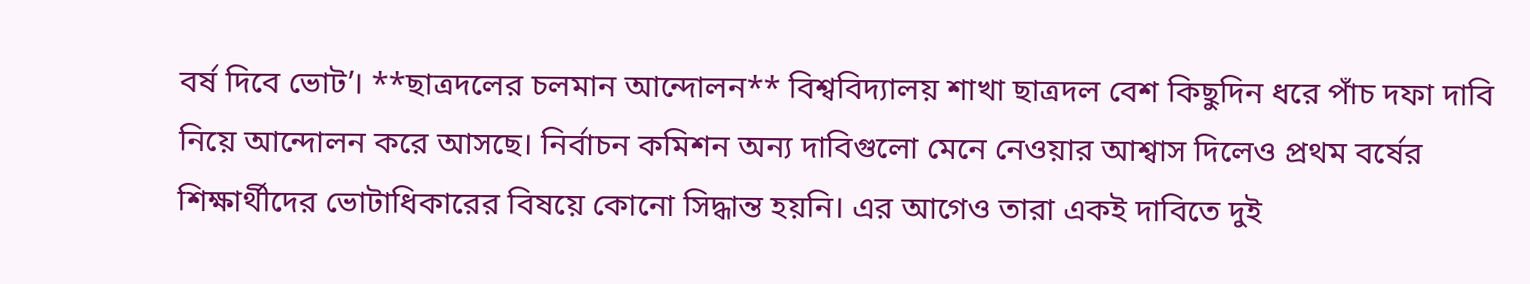বর্ষ দিবে ভোট’। **ছাত্রদলের চলমান আন্দোলন** বিশ্ববিদ্যালয় শাখা ছাত্রদল বেশ কিছুদিন ধরে পাঁচ দফা দাবি নিয়ে আন্দোলন করে আসছে। নির্বাচন কমিশন অন্য দাবিগুলো মেনে নেওয়ার আশ্বাস দিলেও প্রথম বর্ষের শিক্ষার্থীদের ভোটাধিকারের বিষয়ে কোনো সিদ্ধান্ত হয়নি। এর আগেও তারা একই দাবিতে দুই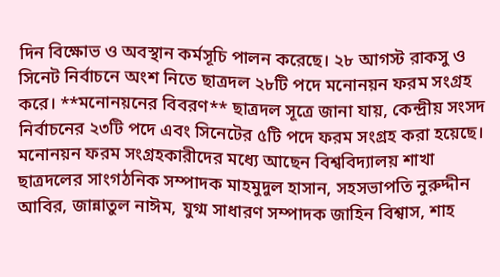দিন বিক্ষোভ ও অবস্থান কর্মসূচি পালন করেছে। ২৮ আগস্ট রাকসু ও সিনেট নির্বাচনে অংশ নিতে ছাত্রদল ২৮টি পদে মনোনয়ন ফরম সংগ্রহ করে। **মনোনয়নের বিবরণ** ছাত্রদল সূত্রে জানা যায়, কেন্দ্রীয় সংসদ নির্বাচনের ২৩টি পদে এবং সিনেটের ৫টি পদে ফরম সংগ্রহ করা হয়েছে। মনোনয়ন ফরম সংগ্রহকারীদের মধ্যে আছেন বিশ্ববিদ্যালয় শাখা ছাত্রদলের সাংগঠনিক সম্পাদক মাহমুদুল হাসান, সহসভাপতি নুরুদ্দীন আবির, জান্নাতুল নাঈম, যুগ্ম সাধারণ সম্পাদক জাহিন বিশ্বাস, শাহ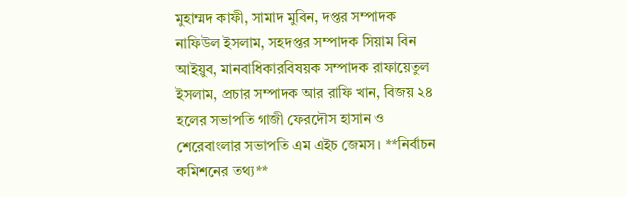মুহাম্মদ কাফী, সামাদ মুবিন, দপ্তর সম্পাদক নাফিউল ইসলাম, সহদপ্তর সম্পাদক সিয়াম বিন আইয়ুব, মানবাধিকারবিষয়ক সম্পাদক রাফায়েতুল ইসলাম, প্রচার সম্পাদক আর রাফি খান, বিজয় ২৪ হলের সভাপতি গাজী ফেরদৌস হাসান ও শেরেবাংলার সভাপতি এম এইচ জেমস। **নির্বাচন কমিশনের তথ্য**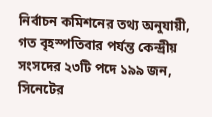নির্বাচন কমিশনের তথ্য অনুযায়ী, গত বৃহস্পতিবার পর্যন্ত কেন্দ্রীয় সংসদের ২৩টি পদে ১৯৯ জন, সিনেটের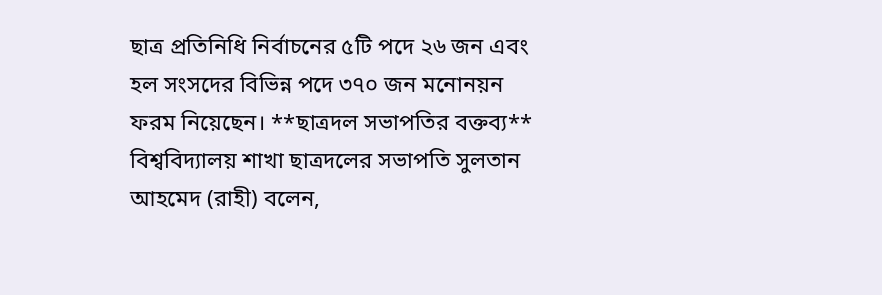ছাত্র প্রতিনিধি নির্বাচনের ৫টি পদে ২৬ জন এবং হল সংসদের বিভিন্ন পদে ৩৭০ জন মনোনয়ন ফরম নিয়েছেন। **ছাত্রদল সভাপতির বক্তব্য** বিশ্ববিদ্যালয় শাখা ছাত্রদলের সভাপতি সুলতান আহমেদ (রাহী) বলেন,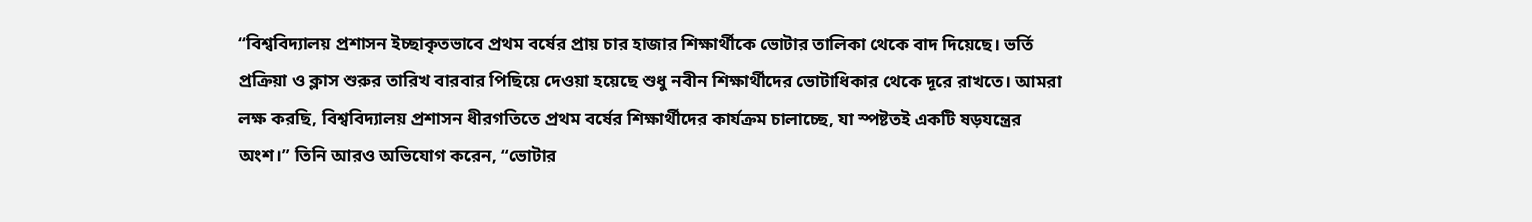“বিশ্ববিদ্যালয় প্রশাসন ইচ্ছাকৃতভাবে প্রথম বর্ষের প্রায় চার হাজার শিক্ষার্থীকে ভোটার তালিকা থেকে বাদ দিয়েছে। ভর্তি প্রক্রিয়া ও ক্লাস শুরুর তারিখ বারবার পিছিয়ে দেওয়া হয়েছে শুধু নবীন শিক্ষার্থীদের ভোটাধিকার থেকে দূরে রাখতে। আমরা লক্ষ করছি, বিশ্ববিদ্যালয় প্রশাসন ধীরগতিতে প্রথম বর্ষের শিক্ষার্থীদের কার্যক্রম চালাচ্ছে, যা স্পষ্টতই একটি ষড়যন্ত্রের অংশ।” তিনি আরও অভিযোগ করেন, “ভোটার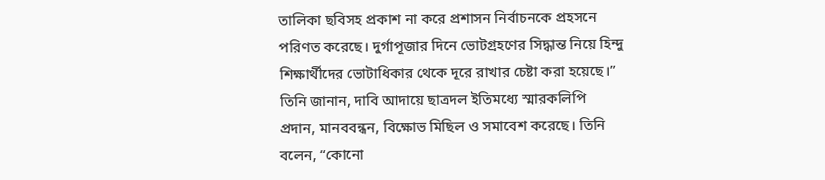তালিকা ছবিসহ প্রকাশ না করে প্রশাসন নির্বাচনকে প্রহসনে পরিণত করেছে। দুর্গাপূজার দিনে ভোটগ্রহণের সিদ্ধান্ত নিয়ে হিন্দু শিক্ষার্থীদের ভোটাধিকার থেকে দূরে রাখার চেষ্টা করা হয়েছে।” তিনি জানান, দাবি আদায়ে ছাত্রদল ইতিমধ্যে স্মারকলিপি প্রদান, মানববন্ধন, বিক্ষোভ মিছিল ও সমাবেশ করেছে। তিনি বলেন, “কোনো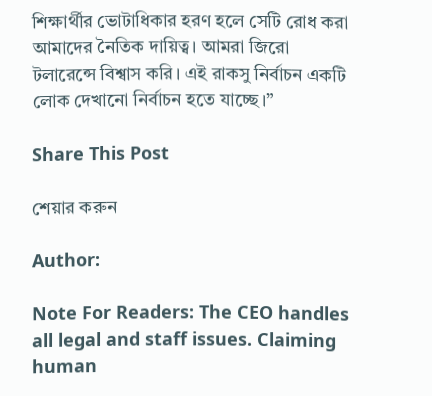শিক্ষার্থীর ভোটাধিকার হরণ হলে সেটি রোধ করা আমাদের নৈতিক দায়িত্ব। আমরা জিরো টলারেন্সে বিশ্বাস করি। এই রাকসু নির্বাচন একটি লোক দেখানো নির্বাচন হতে যাচ্ছে।”

Share This Post

শেয়ার করুন

Author:

Note For Readers: The CEO handles all legal and staff issues. Claiming human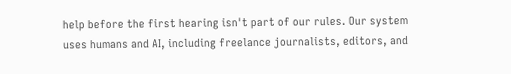help before the first hearing isn't part of our rules. Our system uses humans and AI, including freelance journalists, editors, and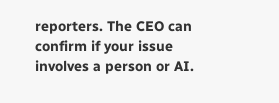reporters. The CEO can confirm if your issue involves a person or AI.